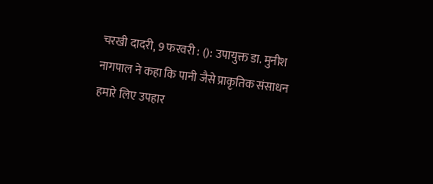चरखी दादरी, 9 फरवरी : (): उपायुक्त डा. मुनीश नागपाल ने कहा कि पानी जैसे प्राकृतिक संसाधन हमारे लिए उपहार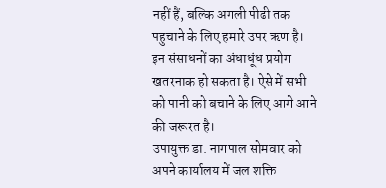नहीं हैं, बल्कि अगली पीढी तक पहुचाने के लिए हमारे उपर ऋण है। इन संसाधनों का अंधाधूंध प्रयोग खतरनाक हो सकता है। ऐसे में सभी को पानी को बचाने के लिए आगे आने की जरूरत है।
उपायुक्त डा. नागपाल सोमवार को अपने कार्यालय में जल शक्ति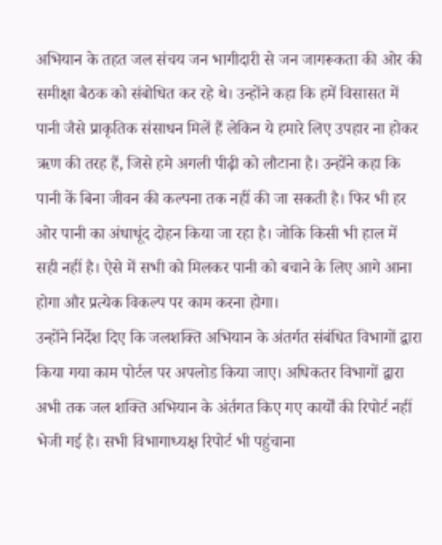अभियान के तहत जल संचय जन भागीदारी से जन जागरूकता की ओर की समीक्षा बैठक को संबोधित कर रहे थे। उन्होंने कहा कि हमें विसासत में पानी जैसे प्राकृतिक संसाधन मिलें हैं लेकिन ये हमारे लिए उपहार ना होकर ऋण की तरह हैं, जिसे हमे अगली पीढ़ी को लौटाना है। उन्होंने कहा कि पानी कें बिना जीवन की कल्पना तक नहीं की जा सकती है। फिर भी हर ओर पानी का अंधाधूंद दोहन किया जा रहा है। जोकि किसी भी हाल में सही नहीं है। ऐसे में सभी को मिलकर पानी को बचाने के लिए आगे आना होगा और प्रत्येक विकल्प पर काम करना होगा।
उन्होंने निर्देश दिए कि जलशक्ति अभियान के अंतर्गत संबंधित विभागों द्वारा किया गया काम पोर्टल पर अपलोड किया जाए। अधिकतर विभागों द्वारा अभी तक जल शक्ति अभियान के अंर्तगत किए गए कार्यों की रिपोर्ट नहीं भेजी गई है। सभी विभागाध्यक्ष रिपोर्ट भी पहुंचाना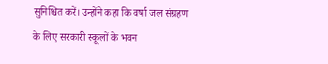सुनिश्चित करें। उन्होंने कहा कि वर्षा जल संग्रहण के लिए सरकारी स्कूलों के भवन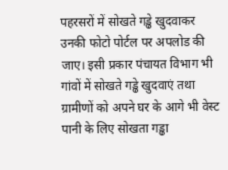पहरसरों में सोखते गड्ढे खुदवाकर उनकी फोटो पोर्टल पर अपलोड की जाए। इसी प्रकार पंचायत विभाग भी गांवों में सोखते गड्ढे खुदवाएं तथा ग्रामीणों को अपने घर के आगे भी वेस्ट पानी के लिए सोखता गड्ढा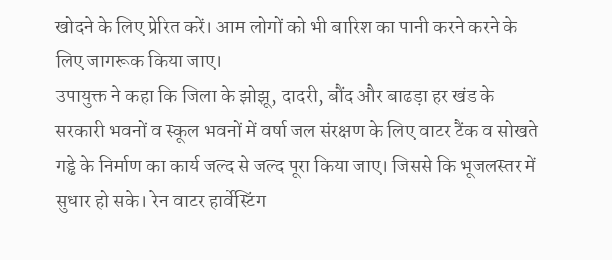खोदने के लिए प्रेरित करें। आम लोगों को भी बारिश का पानी करने करने के लिए जागरूक किया जाए।
उपायुक्त ने कहा कि जिला के झोझू, दादरी, बौंद और बाढड़ा हर खंड के सरकारी भवनों व स्कूल भवनों में वर्षा जल संरक्षण के लिए वाटर टैंक व सोखते गड्ढे के निर्माण का कार्य जल्द से जल्द पूरा किया जाए। जिससे कि भूजलस्तर में सुधार हो सके। रेन वाटर हार्वेस्टिंग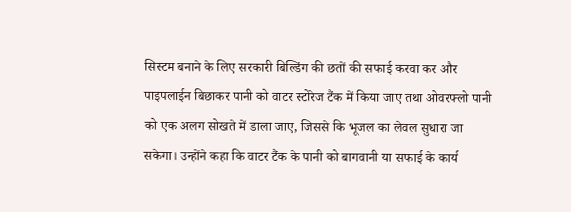सिस्टम बनाने के लिए सरकारी बिल्डिंग की छतों की सफाई करवा कर और पाइपलाईन बिछाकर पानी को वाटर स्टोरेज टैंक में किया जाए तथा ओवरफ्लो पानी को एक अलग सोखते में डाला जाए, जिससे कि भूजल का लेवल सुधारा जा सकेगा। उन्होंने कहा कि वाटर टैंक के पानी को बागवानी या सफाई के कार्य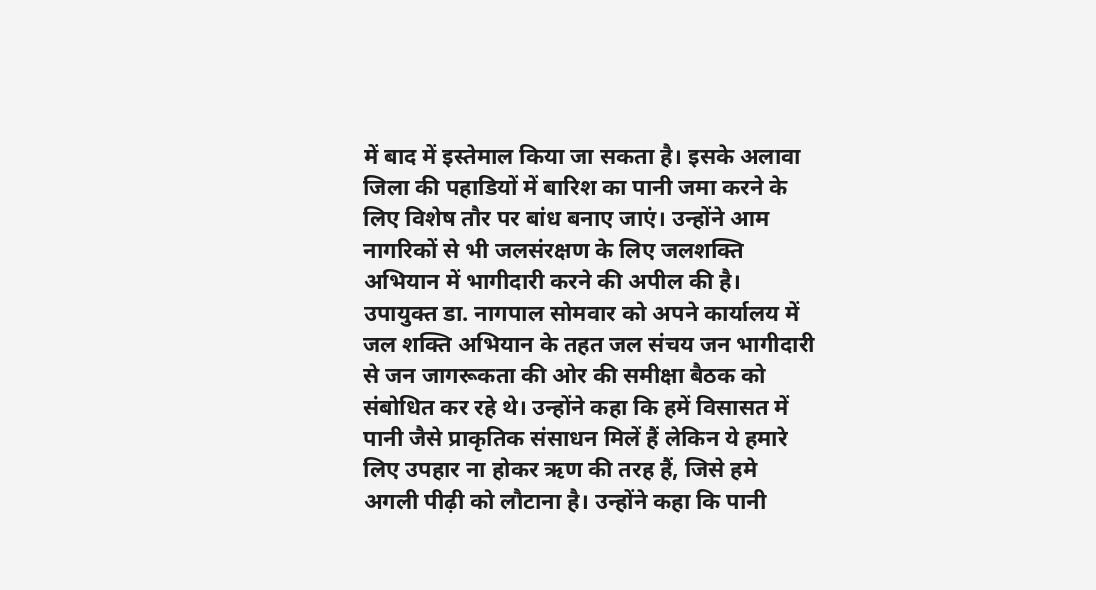में बाद में इस्तेमाल किया जा सकता है। इसके अलावा जिला की पहाडियों में बारिश का पानी जमा करने के लिए विशेष तौर पर बांध बनाए जाएं। उन्होंने आम नागरिकों से भी जलसंरक्षण के लिए जलशक्ति अभियान में भागीदारी करने की अपील की है।
उपायुक्त डा. नागपाल सोमवार को अपने कार्यालय में जल शक्ति अभियान के तहत जल संचय जन भागीदारी से जन जागरूकता की ओर की समीक्षा बैठक को संबोधित कर रहे थे। उन्होंने कहा कि हमें विसासत में पानी जैसे प्राकृतिक संसाधन मिलें हैं लेकिन ये हमारे लिए उपहार ना होकर ऋण की तरह हैं, जिसे हमे अगली पीढ़ी को लौटाना है। उन्होंने कहा कि पानी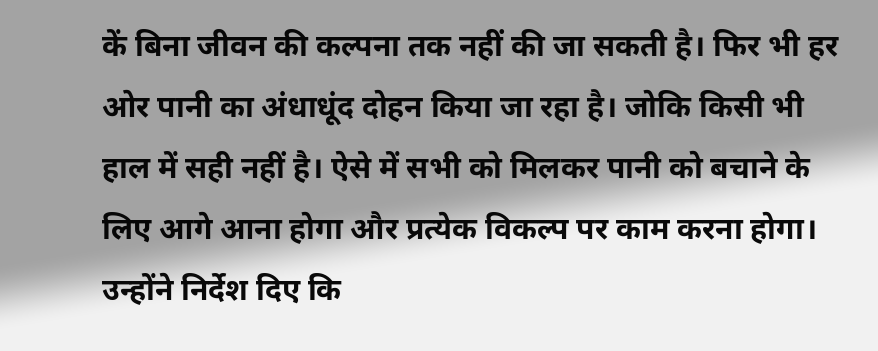कें बिना जीवन की कल्पना तक नहीं की जा सकती है। फिर भी हर ओर पानी का अंधाधूंद दोहन किया जा रहा है। जोकि किसी भी हाल में सही नहीं है। ऐसे में सभी को मिलकर पानी को बचाने के लिए आगे आना होगा और प्रत्येक विकल्प पर काम करना होगा।
उन्होंने निर्देश दिए कि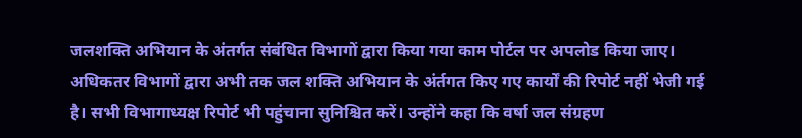जलशक्ति अभियान के अंतर्गत संबंधित विभागों द्वारा किया गया काम पोर्टल पर अपलोड किया जाए। अधिकतर विभागों द्वारा अभी तक जल शक्ति अभियान के अंर्तगत किए गए कार्यों की रिपोर्ट नहीं भेजी गई है। सभी विभागाध्यक्ष रिपोर्ट भी पहुंचाना सुनिश्चित करें। उन्होंने कहा कि वर्षा जल संग्रहण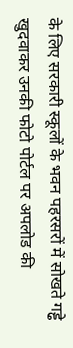के लिए सरकारी स्कूलों के भवन पहरसरों में सोखते गड्ढे खुदवाकर उनकी फोटो पोर्टल पर अपलोड की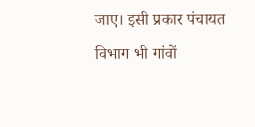जाए। इसी प्रकार पंचायत विभाग भी गांवों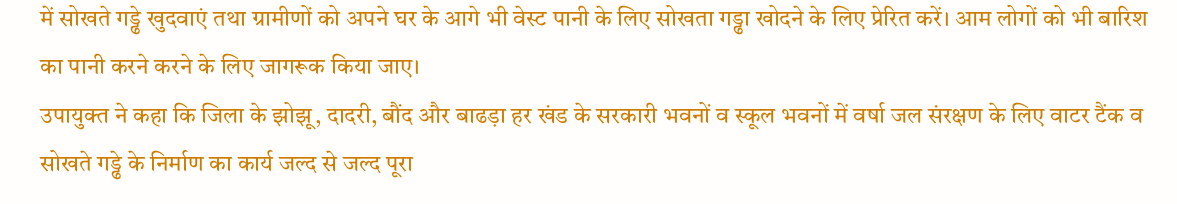में सोखते गड्ढे खुदवाएं तथा ग्रामीणों को अपने घर के आगे भी वेस्ट पानी के लिए सोखता गड्ढा खोदने के लिए प्रेरित करें। आम लोगों को भी बारिश का पानी करने करने के लिए जागरूक किया जाए।
उपायुक्त ने कहा कि जिला के झोझू, दादरी, बौंद और बाढड़ा हर खंड के सरकारी भवनों व स्कूल भवनों में वर्षा जल संरक्षण के लिए वाटर टैंक व सोखते गड्ढे के निर्माण का कार्य जल्द से जल्द पूरा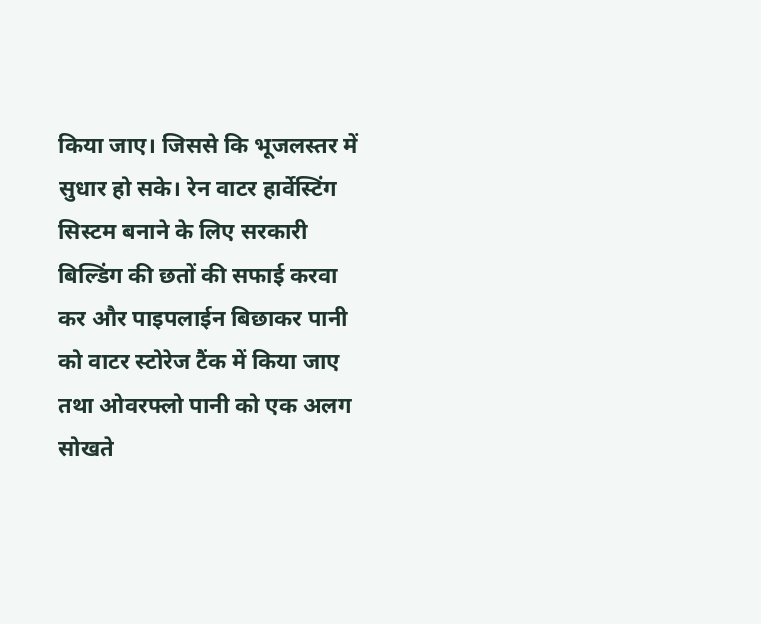किया जाए। जिससे कि भूजलस्तर में सुधार हो सके। रेन वाटर हार्वेस्टिंग सिस्टम बनाने के लिए सरकारी बिल्डिंग की छतों की सफाई करवा कर और पाइपलाईन बिछाकर पानी को वाटर स्टोरेज टैंक में किया जाए तथा ओवरफ्लो पानी को एक अलग सोखते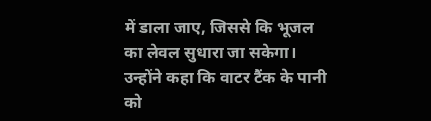में डाला जाए, जिससे कि भूजल का लेवल सुधारा जा सकेगा। उन्होंने कहा कि वाटर टैंक के पानी को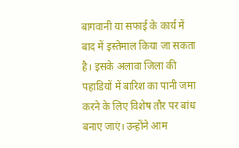बागवानी या सफाई के कार्य में बाद में इस्तेमाल किया जा सकता है। इसके अलावा जिला की पहाडियों में बारिश का पानी जमा करने के लिए विशेष तौर पर बांध बनाए जाएं। उन्होंने आम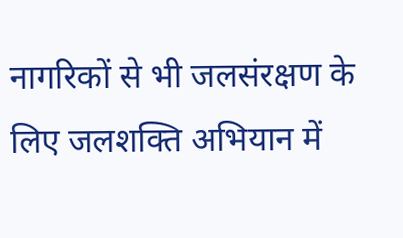नागरिकों से भी जलसंरक्षण के लिए जलशक्ति अभियान में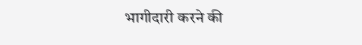भागीदारी करने की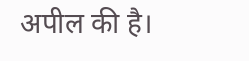अपील की है।